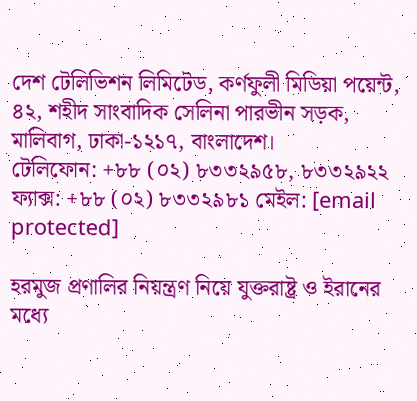দেশ টেলিভিশন লিমিটেড, কর্ণফুলী মিডিয়া পয়েন্ট, ৪২, শহীদ সাংবাদিক সেলিনা পারভীন সড়ক, মালিবাগ, ঢাকা-১২১৭, বাংলাদেশ।
টেলিফোন: +৮৮ (০২) ৮৩৩২৯৫৮, ৮৩৩২৯২২ ফ্যাক্স: +৮৮ (০২) ৮৩৩২৯৮১ মেইল: [email protected]

হরমুজ প্রণালির নিয়ন্ত্রণ নিয়ে যুক্তরাষ্ট্র ও ইরানের মধ্যে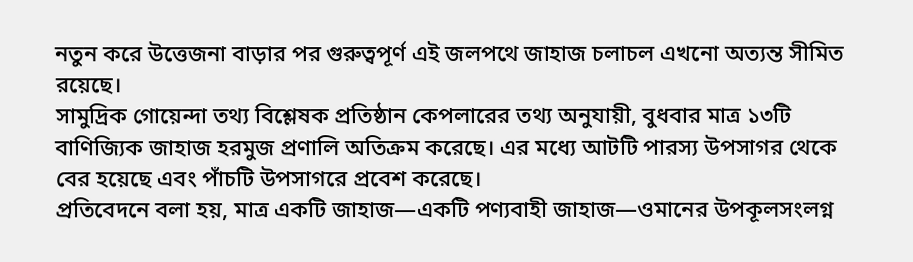নতুন করে উত্তেজনা বাড়ার পর গুরুত্বপূর্ণ এই জলপথে জাহাজ চলাচল এখনো অত্যন্ত সীমিত রয়েছে।
সামুদ্রিক গোয়েন্দা তথ্য বিশ্লেষক প্রতিষ্ঠান কেপলারের তথ্য অনুযায়ী, বুধবার মাত্র ১৩টি বাণিজ্যিক জাহাজ হরমুজ প্রণালি অতিক্রম করেছে। এর মধ্যে আটটি পারস্য উপসাগর থেকে বের হয়েছে এবং পাঁচটি উপসাগরে প্রবেশ করেছে।
প্রতিবেদনে বলা হয়, মাত্র একটি জাহাজ—একটি পণ্যবাহী জাহাজ—ওমানের উপকূলসংলগ্ন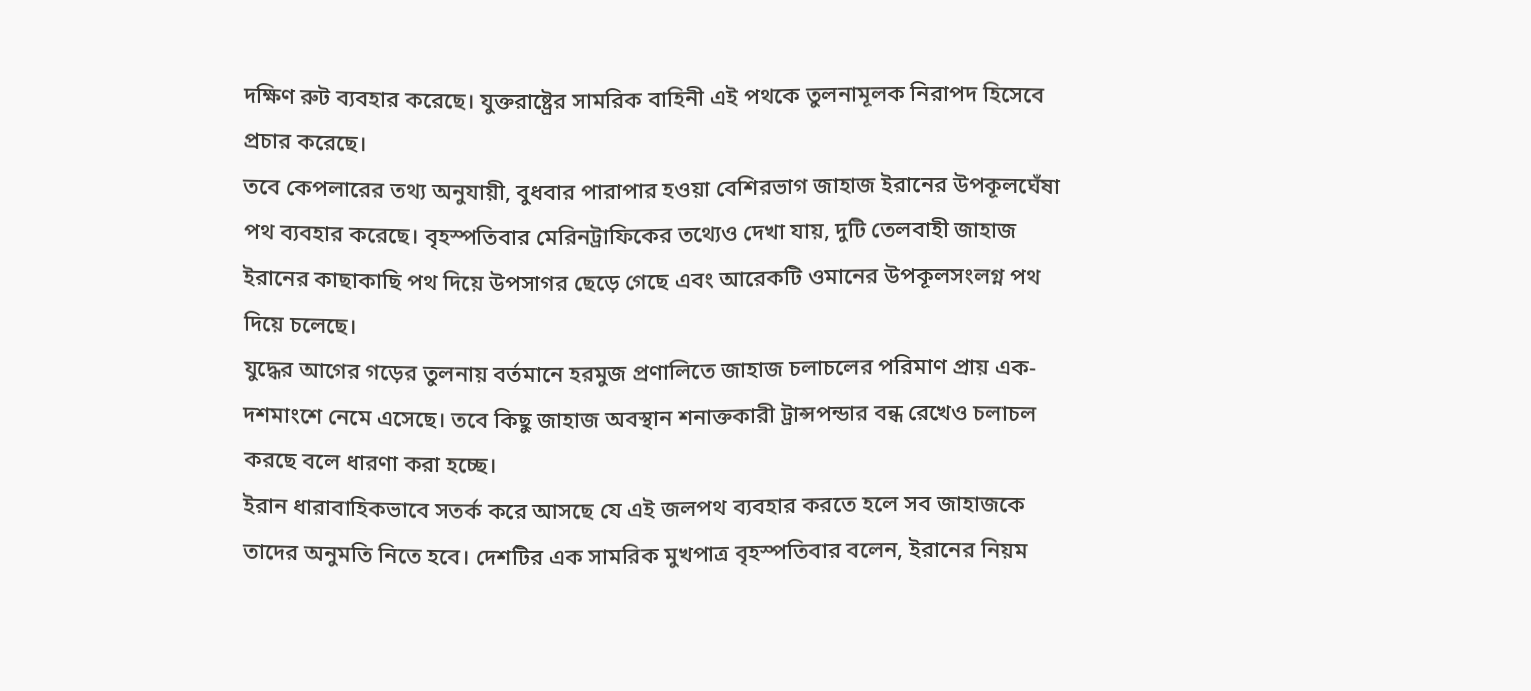দক্ষিণ রুট ব্যবহার করেছে। যুক্তরাষ্ট্রের সামরিক বাহিনী এই পথকে তুলনামূলক নিরাপদ হিসেবে প্রচার করেছে।
তবে কেপলারের তথ্য অনুযায়ী, বুধবার পারাপার হওয়া বেশিরভাগ জাহাজ ইরানের উপকূলঘেঁষা পথ ব্যবহার করেছে। বৃহস্পতিবার মেরিনট্রাফিকের তথ্যেও দেখা যায়, দুটি তেলবাহী জাহাজ ইরানের কাছাকাছি পথ দিয়ে উপসাগর ছেড়ে গেছে এবং আরেকটি ওমানের উপকূলসংলগ্ন পথ দিয়ে চলেছে।
যুদ্ধের আগের গড়ের তুলনায় বর্তমানে হরমুজ প্রণালিতে জাহাজ চলাচলের পরিমাণ প্রায় এক-দশমাংশে নেমে এসেছে। তবে কিছু জাহাজ অবস্থান শনাক্তকারী ট্রান্সপন্ডার বন্ধ রেখেও চলাচল করছে বলে ধারণা করা হচ্ছে।
ইরান ধারাবাহিকভাবে সতর্ক করে আসছে যে এই জলপথ ব্যবহার করতে হলে সব জাহাজকে তাদের অনুমতি নিতে হবে। দেশটির এক সামরিক মুখপাত্র বৃহস্পতিবার বলেন, ইরানের নিয়ম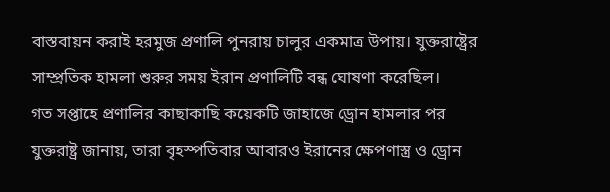বাস্তবায়ন করাই হরমুজ প্রণালি পুনরায় চালুর একমাত্র উপায়। যুক্তরাষ্ট্রের সাম্প্রতিক হামলা শুরুর সময় ইরান প্রণালিটি বন্ধ ঘোষণা করেছিল।
গত সপ্তাহে প্রণালির কাছাকাছি কয়েকটি জাহাজে ড্রোন হামলার পর যুক্তরাষ্ট্র জানায়, তারা বৃহস্পতিবার আবারও ইরানের ক্ষেপণাস্ত্র ও ড্রোন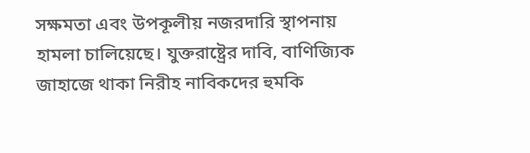সক্ষমতা এবং উপকূলীয় নজরদারি স্থাপনায় হামলা চালিয়েছে। যুক্তরাষ্ট্রের দাবি, বাণিজ্যিক জাহাজে থাকা নিরীহ নাবিকদের হুমকি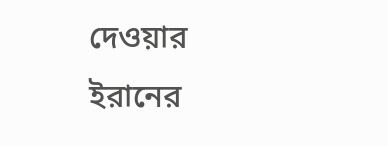দেওয়ার ইরানের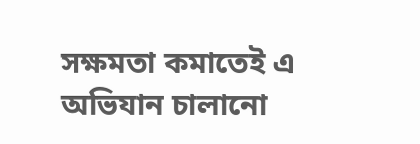সক্ষমতা কমাতেই এ অভিযান চালানো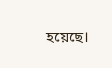হয়েছে।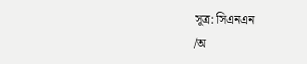সূত্র: সিএনএন
/অ